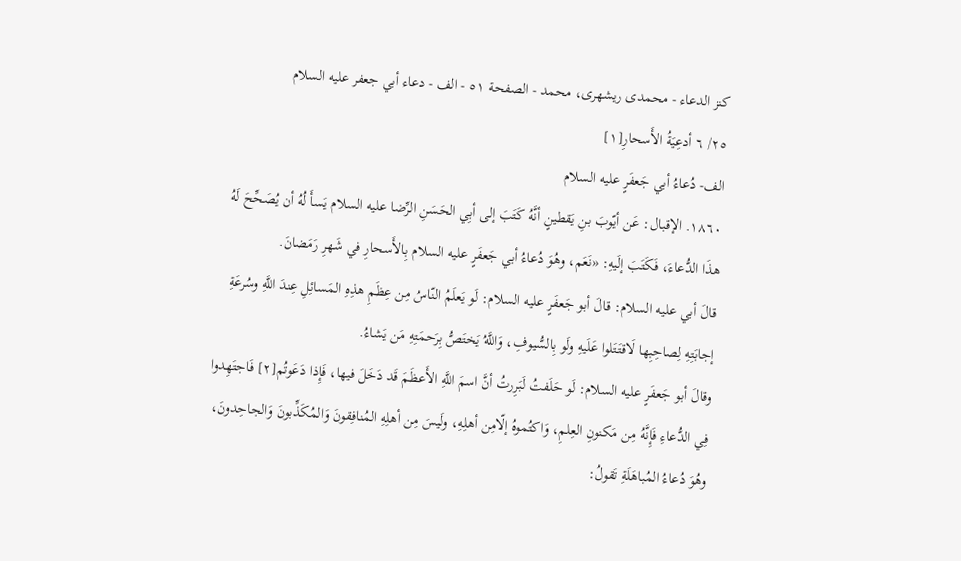كنز الدعاء - محمدی ریشهری، محمد - الصفحة ٥١ - الف - دعاء أبي جعفر عليه السلام
٢٥/ ٦ أدعِيَةُ الأَسحارِ[١]
الف- دُعاءُ أبي جَعفَرٍ عليه السلام
١٨٦٠. الإقبال: عَن أيّوبَ بنِ يَقطينٍ أنَّهُ كَتَبَ إلى أبِي الحَسَنِ الرِّضا عليه السلام يَسأَ لُهُ أن يُصَحِّحَ لَهُ هذَا الدُّعاءَ، فَكَتَبَ إلَيهِ: «نَعَم، وهُوَ دُعاءُ أبي جَعفَرٍ عليه السلام بِالأَسحارِ في شَهرِ رَمَضانَ.
قالَ أبي عليه السلام: قالَ أبو جَعفَرٍ عليه السلام: لَو يَعلَمُ النّاسُ مِن عِظَمِ هذِهِ المَسائِلِ عِندَ اللَّهِ وسُرعَةِ إجابَتِهِ لِصاحِبِها لَاقتَتَلوا عَلَيهِ ولَو بِالسُّيوفِ، وَاللَّهُ يَختَصُّ بِرَحمَتِهِ مَن يَشاءُ.
وقالَ أبو جَعفَرٍ عليه السلام: لَو حَلَفتُ لَبَرِرتُ أنَّ اسمَ اللَّهِ الأَعظَمَ قَد دَخَلَ فيها، فَإِذا دَعَوتُم[٢] فَاجتَهِدوا فِي الدُّعاءِ فَإِنَّهُ مِن مَكنونِ العِلمِ، وَاكتُموهُ إلّامِن أهلِهِ، ولَيسَ مِن أهلِهِ المُنافِقونَ وَالمُكَذِّبونَ وَالجاحِدونَ، وهُوَ دُعاءُ المُباهَلَةِ تَقولُ: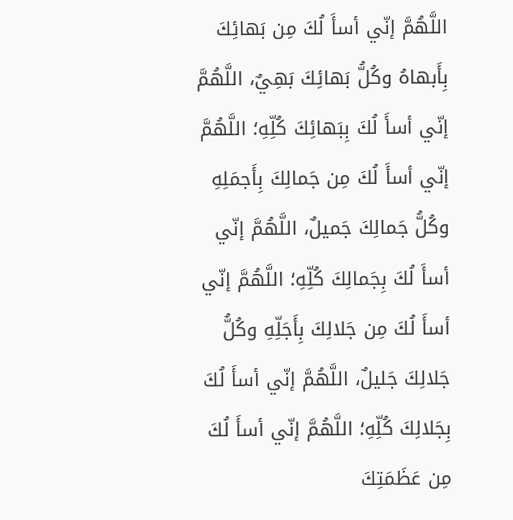اللَّهُمَّ إنّي أسأَ لُكَ مِن بَهائِكَ بِأَبهاهُ وكُلُّ بَهائِكَ بَهِيٌ، اللَّهُمَّ إنّي أسأَ لُكَ بِبَهائِكَ كُلِّهِ؛ اللَّهُمَّ إنّي أسأَ لُكَ مِن جَمالِكَ بِأَجمَلِهِ وكُلُّ جَمالِكَ جَميلٌ، اللَّهُمَّ إنّي أسأَ لُكَ بِجَمالِكَ كُلِّهِ؛ اللَّهُمَّ إنّي أسأَ لُكَ مِن جَلالِكَ بِأَجَلِّهِ وكُلُّ جَلالِكَ جَليلٌ، اللَّهُمَّ إنّي أسأَ لُكَ بِجَلالِكَ كُلِّهِ؛ اللَّهُمَّ إنّي أسأَ لُكَ مِن عَظَمَتِكَ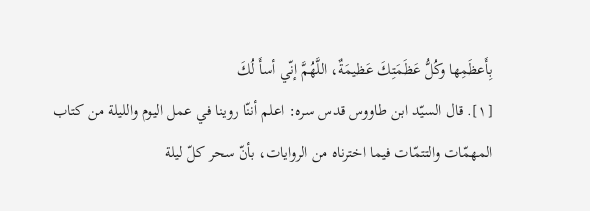بِأَعظَمِها وكُلُّ عَظَمَتِكَ عَظيمَةٌ، اللَّهُمَّ إنّي أسأَ لُكَ
[١]. قال السيّد ابن طاووس قدس سره: اعلم أننّا روينا في عمل اليوم والليلة من كتاب المهمّات والتتمّات فيما اخترناه من الروايات، بأنّ سحر كلّ ليلة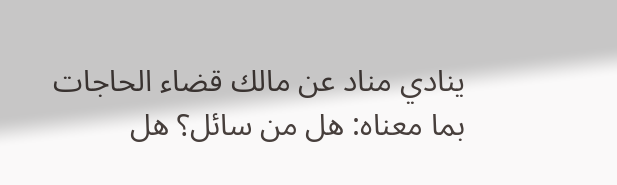ينادي مناد عن مالك قضاء الحاجات بما معناه: هل من سائل؟ هل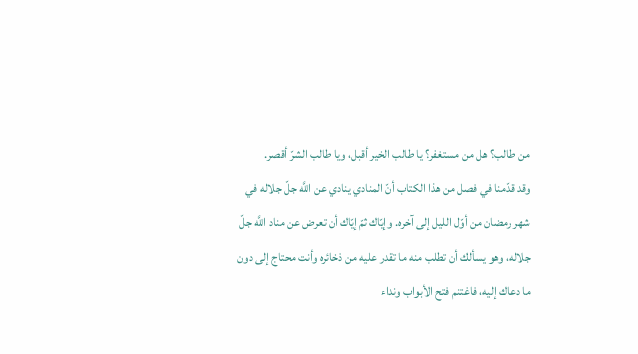من طالب؟ هل من مستغفر؟ يا طالب الخير أقبل، ويا طالب الشرّ أقصر.
وقد قدّمنا في فصل من هذا الكتاب أنّ المنادي ينادي عن اللَّه جلّ جلاله في شهر رمضان من أوّل الليل إلى آخره. وإيّاك ثمّ إيّاك أن تعرض عن مناد اللَّه جلّ جلاله، وهو يسألك أن تطلب منه ما تقدر عليه من ذخائره وأنت محتاج إلى دون ما دعاك إليه، فاغتنم فتح الأبواب ونداء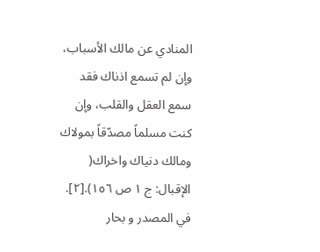المنادي عن مالك الأسباب، وإن لم تسمع اذناك فقد سمع العقل والقلب، وإن كنت مسلماً مصدّقاً بمولاك ومالك دنياك واخراك( الإقبال: ج ١ ص ١٥٦).[٢]. في المصدر و بحار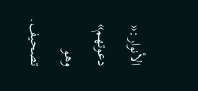الأنوار:« دعوتهم» وهو تصحيف.